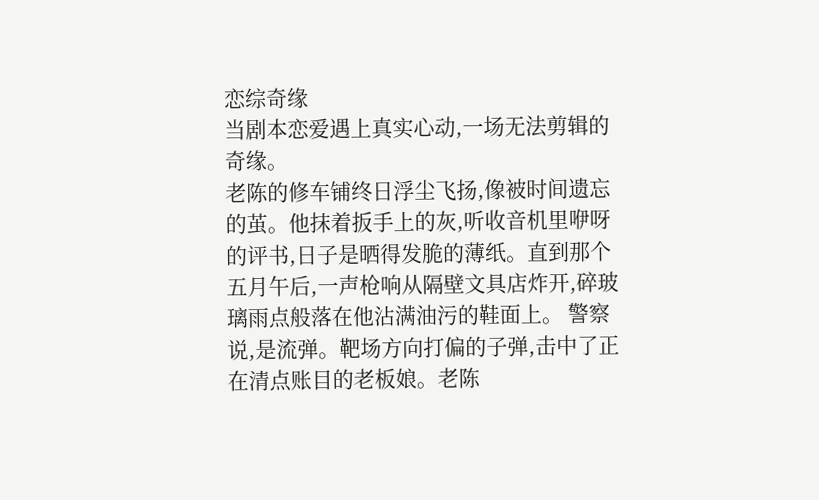恋综奇缘
当剧本恋爱遇上真实心动,一场无法剪辑的奇缘。
老陈的修车铺终日浮尘飞扬,像被时间遗忘的茧。他抹着扳手上的灰,听收音机里咿呀的评书,日子是晒得发脆的薄纸。直到那个五月午后,一声枪响从隔壁文具店炸开,碎玻璃雨点般落在他沾满油污的鞋面上。 警察说,是流弹。靶场方向打偏的子弹,击中了正在清点账目的老板娘。老陈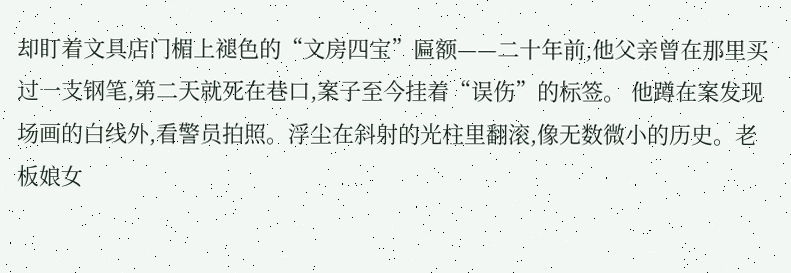却盯着文具店门楣上褪色的“文房四宝”匾额——二十年前,他父亲曾在那里买过一支钢笔,第二天就死在巷口,案子至今挂着“误伤”的标签。 他蹲在案发现场画的白线外,看警员拍照。浮尘在斜射的光柱里翻滚,像无数微小的历史。老板娘女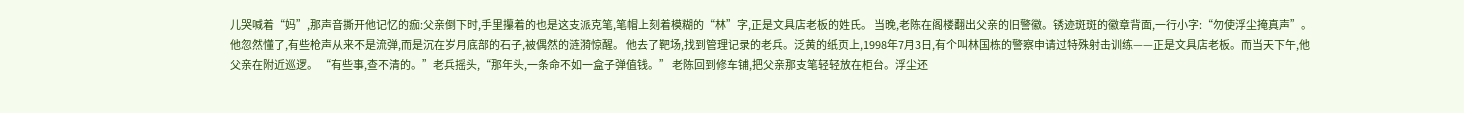儿哭喊着“妈”,那声音撕开他记忆的痂:父亲倒下时,手里攥着的也是这支派克笔,笔帽上刻着模糊的“林”字,正是文具店老板的姓氏。 当晚,老陈在阁楼翻出父亲的旧警徽。锈迹斑斑的徽章背面,一行小字:“勿使浮尘掩真声”。他忽然懂了,有些枪声从来不是流弹,而是沉在岁月底部的石子,被偶然的涟漪惊醒。 他去了靶场,找到管理记录的老兵。泛黄的纸页上,1998年7月3日,有个叫林国栋的警察申请过特殊射击训练——正是文具店老板。而当天下午,他父亲在附近巡逻。 “有些事,查不清的。”老兵摇头,“那年头,一条命不如一盒子弹值钱。” 老陈回到修车铺,把父亲那支笔轻轻放在柜台。浮尘还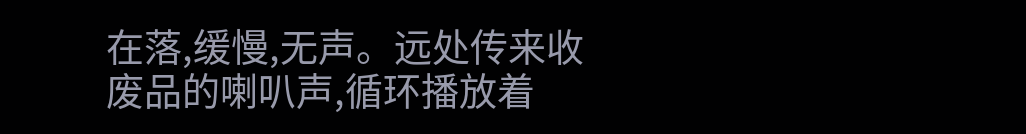在落,缓慢,无声。远处传来收废品的喇叭声,循环播放着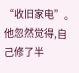“收旧家电”。他忽然觉得,自己修了半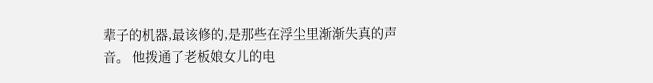辈子的机器,最该修的,是那些在浮尘里渐渐失真的声音。 他拨通了老板娘女儿的电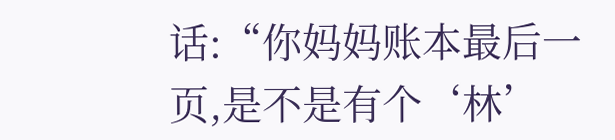话:“你妈妈账本最后一页,是不是有个‘林’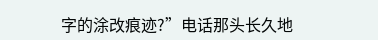字的涂改痕迹?”电话那头长久地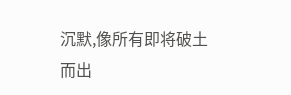沉默,像所有即将破土而出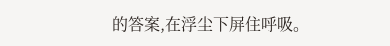的答案,在浮尘下屏住呼吸。